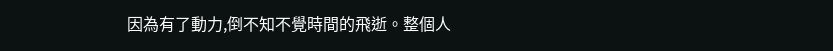因為有了動力,倒不知不覺時間的飛逝。整個人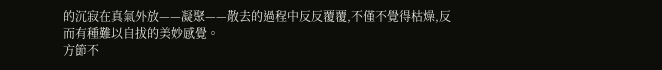的沉寂在真氣外放——凝聚——散去的過程中反反覆覆,不僅不覺得枯燥,反而有種難以自拔的美妙感覺。
方節不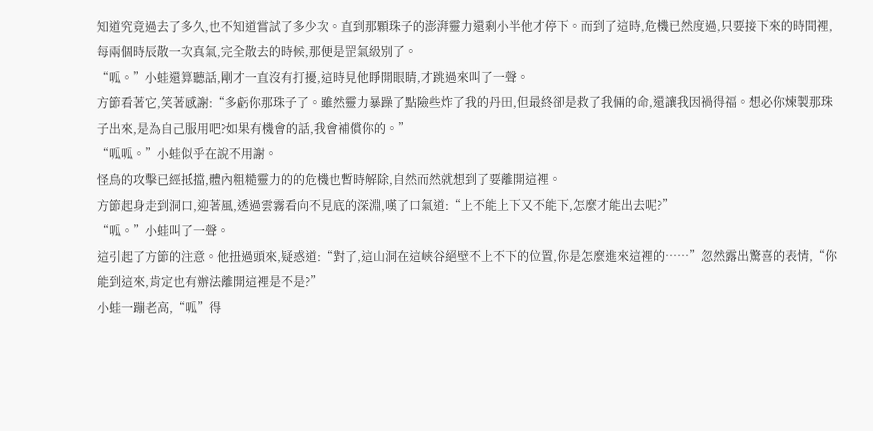知道究竟過去了多久,也不知道嘗試了多少次。直到那顆珠子的澎湃靈力還剩小半他才停下。而到了這時,危機已然度過,只要接下來的時間裡,每兩個時辰散一次真氣,完全散去的時候,那便是罡氣級別了。
“呱。”小蛙還算聽話,剛才一直沒有打擾,這時見他睜開眼睛,才跳過來叫了一聲。
方節看著它,笑著感謝:“多虧你那珠子了。雖然靈力暴躁了點險些炸了我的丹田,但最終卻是救了我倆的命,還讓我因禍得福。想必你煉製那珠子出來,是為自己服用吧?如果有機會的話,我會補償你的。”
“呱呱。”小蛙似乎在說不用謝。
怪鳥的攻擊已經抵擋,體內粗糙靈力的的危機也暫時解除,自然而然就想到了要離開這裡。
方節起身走到洞口,迎著風,透過雲霧看向不見底的深淵,嘆了口氣道:“上不能上下又不能下,怎麼才能出去呢?”
“呱。”小蛙叫了一聲。
這引起了方節的注意。他扭過頭來,疑惑道:“對了,這山洞在這峽谷絕壁不上不下的位置,你是怎麼進來這裡的……”忽然露出驚喜的表情,“你能到這來,肯定也有辦法離開這裡是不是?”
小蛙一蹦老高,“呱”得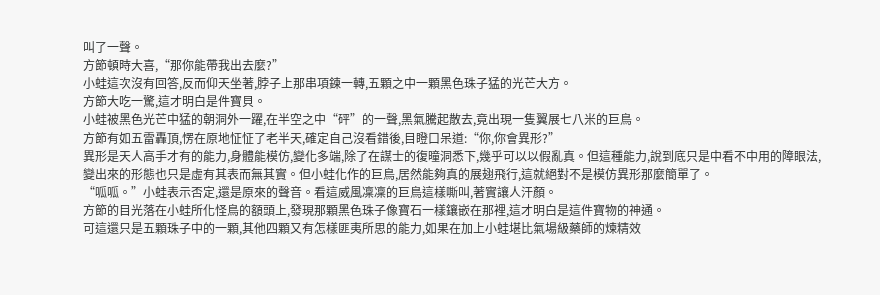叫了一聲。
方節頓時大喜,“那你能帶我出去麼?”
小蛙這次沒有回答,反而仰天坐著,脖子上那串項鍊一轉,五顆之中一顆黑色珠子猛的光芒大方。
方節大吃一驚,這才明白是件寶貝。
小蛙被黑色光芒中猛的朝洞外一躍,在半空之中“砰”的一聲,黑氣騰起散去,竟出現一隻翼展七八米的巨鳥。
方節有如五雷轟頂,愣在原地怔怔了老半天,確定自己沒看錯後,目瞪口呆道:“你,你會異形?”
異形是天人高手才有的能力,身體能模仿,變化多端,除了在謀士的復曈洞悉下,幾乎可以以假亂真。但這種能力,說到底只是中看不中用的障眼法,變出來的形態也只是虛有其表而無其實。但小蛙化作的巨鳥,居然能夠真的展翅飛行,這就絕對不是模仿異形那麼簡單了。
“呱呱。”小蛙表示否定,還是原來的聲音。看這威風凜凜的巨鳥這樣嘶叫,著實讓人汗顏。
方節的目光落在小蛙所化怪鳥的額頭上,發現那顆黑色珠子像寶石一樣鑲嵌在那裡,這才明白是這件寶物的神通。
可這還只是五顆珠子中的一顆,其他四顆又有怎樣匪夷所思的能力,如果在加上小蛙堪比氣場級藥師的煉精效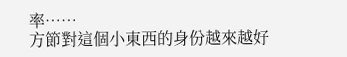率……
方節對這個小東西的身份越來越好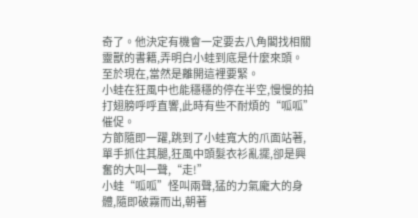奇了。他決定有機會一定要去八角閣找相關靈獸的書籍,弄明白小蛙到底是什麼來頭。
至於現在,當然是離開這裡要緊。
小蛙在狂風中也能穩穩的停在半空,慢慢的拍打翅膀呼呼直響,此時有些不耐煩的“呱呱”催促。
方節隨即一躍,跳到了小蛙寬大的爪面站著,單手抓住其腿,狂風中頭髮衣衫亂擺,卻是興奮的大叫一聲,“走!”
小蛙“呱呱”怪叫兩聲,猛的力氣龐大的身體,隨即破霧而出,朝著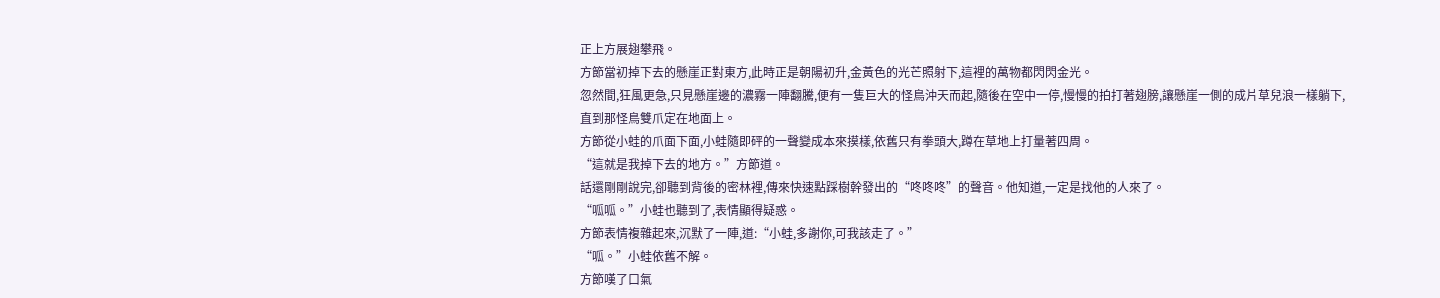正上方展翅攀飛。
方節當初掉下去的懸崖正對東方,此時正是朝陽初升,金黃色的光芒照射下,這裡的萬物都閃閃金光。
忽然間,狂風更急,只見懸崖邊的濃霧一陣翻騰,便有一隻巨大的怪鳥沖天而起,隨後在空中一停,慢慢的拍打著翅膀,讓懸崖一側的成片草兒浪一樣躺下,直到那怪鳥雙爪定在地面上。
方節從小蛙的爪面下面,小蛙隨即砰的一聲變成本來摸樣,依舊只有拳頭大,蹲在草地上打量著四周。
“這就是我掉下去的地方。”方節道。
話還剛剛說完,卻聽到背後的密林裡,傳來快速點踩樹幹發出的“咚咚咚”的聲音。他知道,一定是找他的人來了。
“呱呱。”小蛙也聽到了,表情顯得疑惑。
方節表情複雜起來,沉默了一陣,道:“小蛙,多謝你,可我該走了。”
“呱。”小蛙依舊不解。
方節嘆了口氣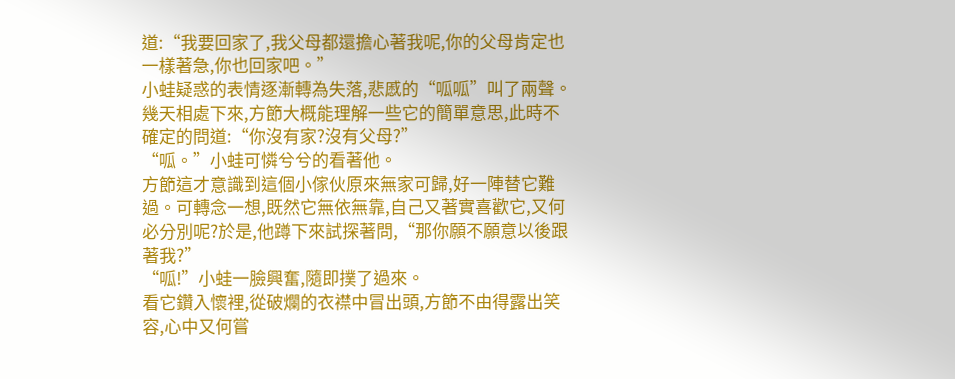道:“我要回家了,我父母都還擔心著我呢,你的父母肯定也一樣著急,你也回家吧。”
小蛙疑惑的表情逐漸轉為失落,悲慼的“呱呱”叫了兩聲。
幾天相處下來,方節大概能理解一些它的簡單意思,此時不確定的問道:“你沒有家?沒有父母?”
“呱。”小蛙可憐兮兮的看著他。
方節這才意識到這個小傢伙原來無家可歸,好一陣替它難過。可轉念一想,既然它無依無靠,自己又著實喜歡它,又何必分別呢?於是,他蹲下來試探著問,“那你願不願意以後跟著我?”
“呱!”小蛙一臉興奮,隨即撲了過來。
看它鑽入懷裡,從破爛的衣襟中冒出頭,方節不由得露出笑容,心中又何嘗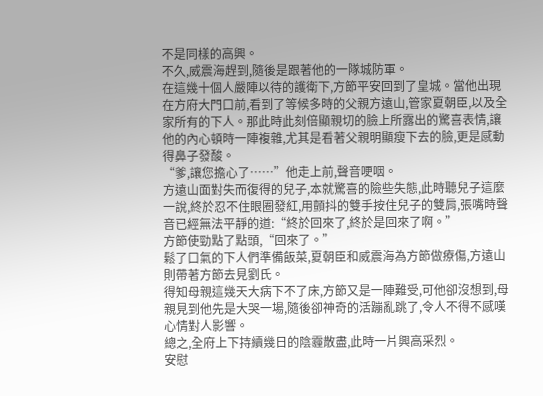不是同樣的高興。
不久,威震海趕到,隨後是跟著他的一隊城防軍。
在這幾十個人嚴陣以待的護衛下,方節平安回到了皇城。當他出現在方府大門口前,看到了等候多時的父親方遠山,管家夏朝臣,以及全家所有的下人。那此時此刻倍顯親切的臉上所露出的驚喜表情,讓他的內心頓時一陣複雜,尤其是看著父親明顯瘦下去的臉,更是感動得鼻子發酸。
“爹,讓您擔心了……”他走上前,聲音哽咽。
方遠山面對失而復得的兒子,本就驚喜的險些失態,此時聽兒子這麼一說,終於忍不住眼圈發紅,用顫抖的雙手按住兒子的雙肩,張嘴時聲音已經無法平靜的道:“終於回來了,終於是回來了啊。”
方節使勁點了點頭,“回來了。”
鬆了口氣的下人們準備飯菜,夏朝臣和威震海為方節做療傷,方遠山則帶著方節去見劉氏。
得知母親這幾天大病下不了床,方節又是一陣難受,可他卻沒想到,母親見到他先是大哭一場,隨後卻神奇的活蹦亂跳了,令人不得不感嘆心情對人影響。
總之,全府上下持續幾日的陰霾散盡,此時一片興高采烈。
安慰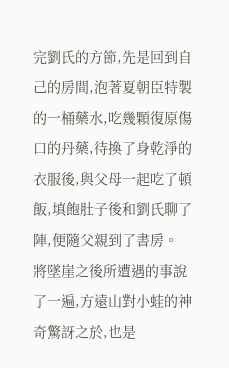完劉氏的方節,先是回到自己的房間,泡著夏朝臣特製的一桶藥水,吃幾顆復原傷口的丹藥,待換了身乾淨的衣服後,與父母一起吃了頓飯,填飽肚子後和劉氏聊了陣,便隨父親到了書房。
將墜崖之後所遭遇的事說了一遍,方遠山對小蛙的神奇驚訝之於,也是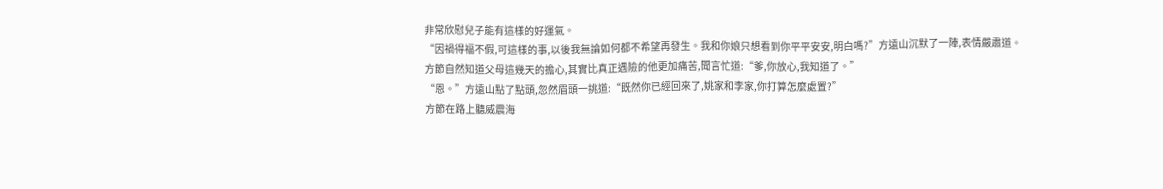非常欣慰兒子能有這樣的好運氣。
“因禍得福不假,可這樣的事,以後我無論如何都不希望再發生。我和你娘只想看到你平平安安,明白嗎?”方遠山沉默了一陣,表情嚴肅道。
方節自然知道父母這幾天的擔心,其實比真正遇險的他更加痛苦,聞言忙道:“爹,你放心,我知道了。”
“恩。”方遠山點了點頭,忽然眉頭一挑道:“既然你已經回來了,姚家和李家,你打算怎麼處置?”
方節在路上聽威震海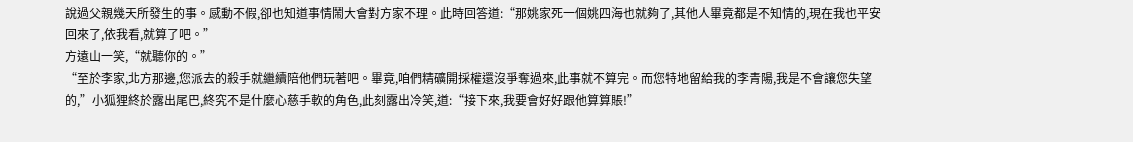說過父親幾天所發生的事。感動不假,卻也知道事情鬧大會對方家不理。此時回答道:“那姚家死一個姚四海也就夠了,其他人畢竟都是不知情的,現在我也平安回來了,依我看,就算了吧。”
方遠山一笑,“就聽你的。”
“至於李家,北方那邊,您派去的殺手就繼續陪他們玩著吧。畢竟,咱們精礦開採權還沒爭奪過來,此事就不算完。而您特地留給我的李青陽,我是不會讓您失望的,”小狐狸終於露出尾巴,終究不是什麼心慈手軟的角色,此刻露出冷笑,道:“接下來,我要會好好跟他算算賬!”